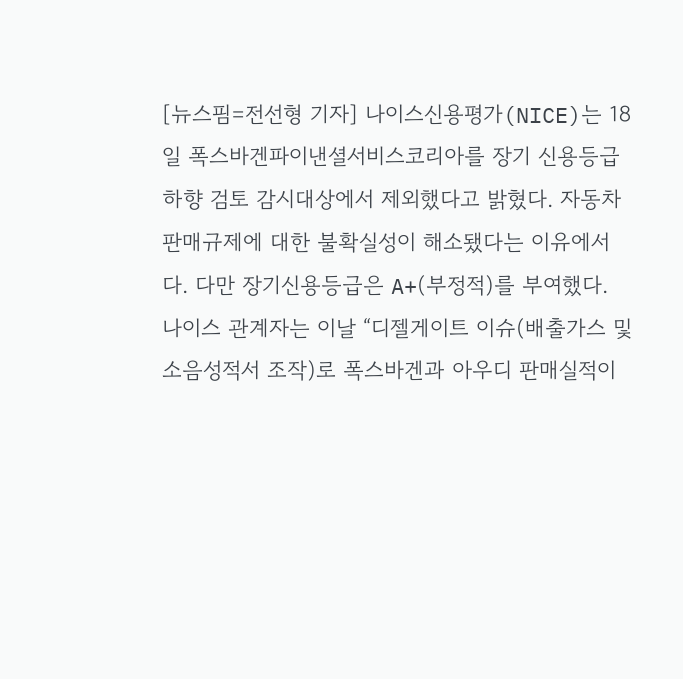[뉴스핌=전선형 기자] 나이스신용평가(NICE)는 18일 폭스바겐파이낸셜서비스코리아를 장기 신용등급 하향 검토 감시대상에서 제외했다고 밝혔다. 자동차 판매규제에 대한 불확실성이 해소됐다는 이유에서다. 다만 장기신용등급은 A+(부정적)를 부여했다.
나이스 관계자는 이날 “디젤게이트 이슈(배출가스 및 소음성적서 조작)로 폭스바겐과 아우디 판매실적이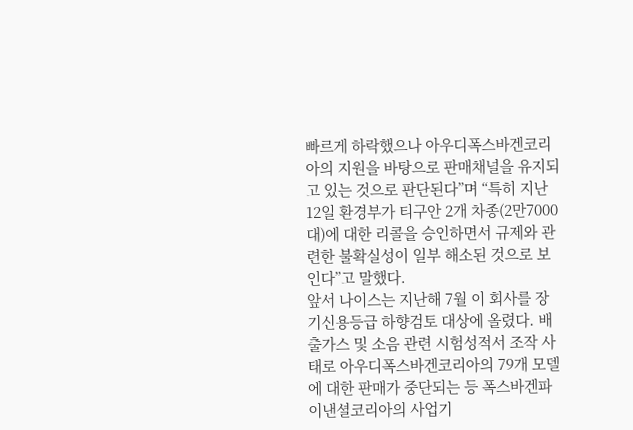빠르게 하락했으나 아우디폭스바겐코리아의 지원을 바탕으로 판매채널을 유지되고 있는 것으로 판단된다”며 “특히 지난 12일 환경부가 티구안 2개 차종(2만7000대)에 대한 리콜을 승인하면서 규제와 관련한 불확실성이 일부 해소된 것으로 보인다”고 말했다.
앞서 나이스는 지난해 7월 이 회사를 장기신용등급 하향검토 대상에 올렸다. 배출가스 및 소음 관련 시험성적서 조작 사태로 아우디폭스바겐코리아의 79개 모델에 대한 판매가 중단되는 등 폭스바겐파이낸셜코리아의 사업기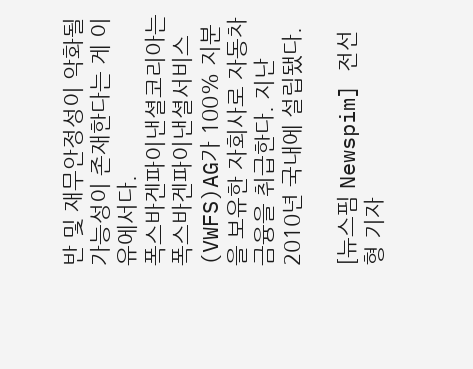반 및 재무안정성이 악화될 가능성이 존재한다는 게 이유에서다.
폭스바겐파이낸셜코리아는 폭스바겐파이낸셜서비스(VWFS)AG가 100% 지분을 보유한 자회사로 자동차금융을 취급한다. 지난 2010년 국내에 설립됐다.

[뉴스핌 Newspim] 전선형 기자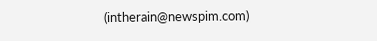(intherain@newspim.com)